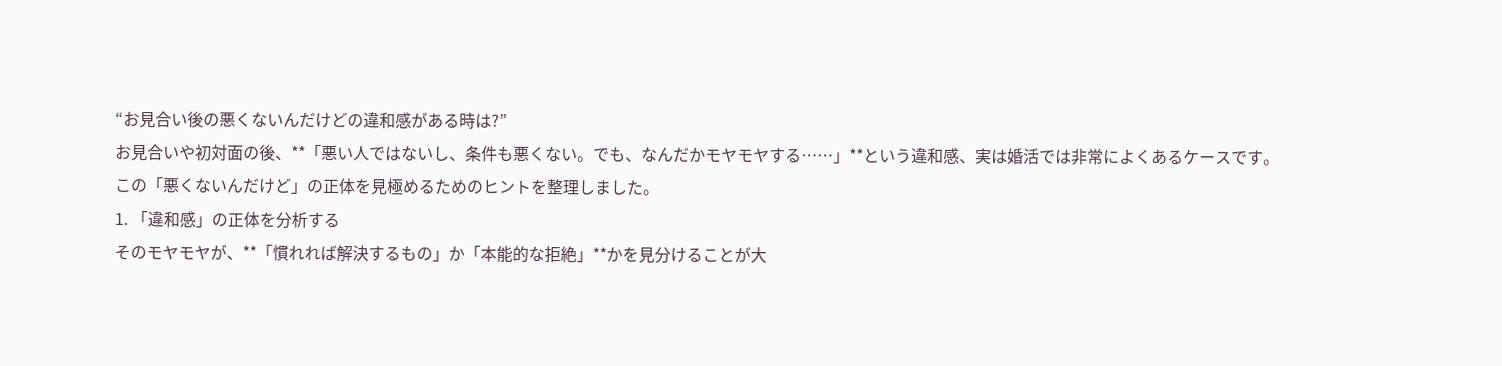“お見合い後の悪くないんだけどの違和感がある時は?”
お見合いや初対面の後、**「悪い人ではないし、条件も悪くない。でも、なんだかモヤモヤする……」**という違和感、実は婚活では非常によくあるケースです。
この「悪くないんだけど」の正体を見極めるためのヒントを整理しました。
1. 「違和感」の正体を分析する
そのモヤモヤが、**「慣れれば解決するもの」か「本能的な拒絶」**かを見分けることが大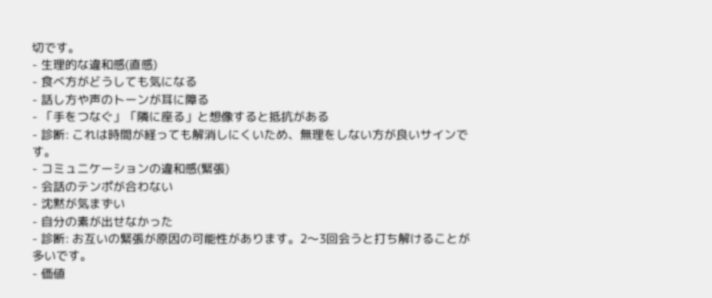切です。
- 生理的な違和感(直感)
- 食べ方がどうしても気になる
- 話し方や声のトーンが耳に障る
- 「手をつなぐ」「隣に座る」と想像すると抵抗がある
- 診断: これは時間が経っても解消しにくいため、無理をしない方が良いサインです。
- コミュニケーションの違和感(緊張)
- 会話のテンポが合わない
- 沈黙が気まずい
- 自分の素が出せなかった
- 診断: お互いの緊張が原因の可能性があります。2〜3回会うと打ち解けることが多いです。
- 価値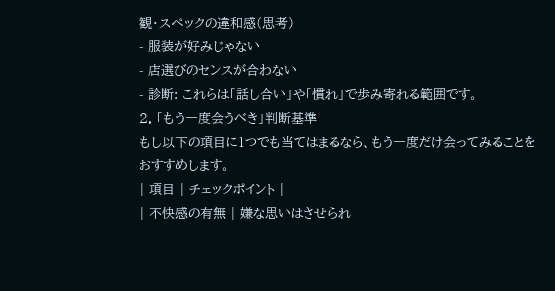観・スペックの違和感(思考)
- 服装が好みじゃない
- 店選びのセンスが合わない
- 診断: これらは「話し合い」や「慣れ」で歩み寄れる範囲です。
2. 「もう一度会うべき」判断基準
もし以下の項目に1つでも当てはまるなら、もう一度だけ会ってみることをおすすめします。
| 項目 | チェックポイント |
| 不快感の有無 | 嫌な思いはさせられ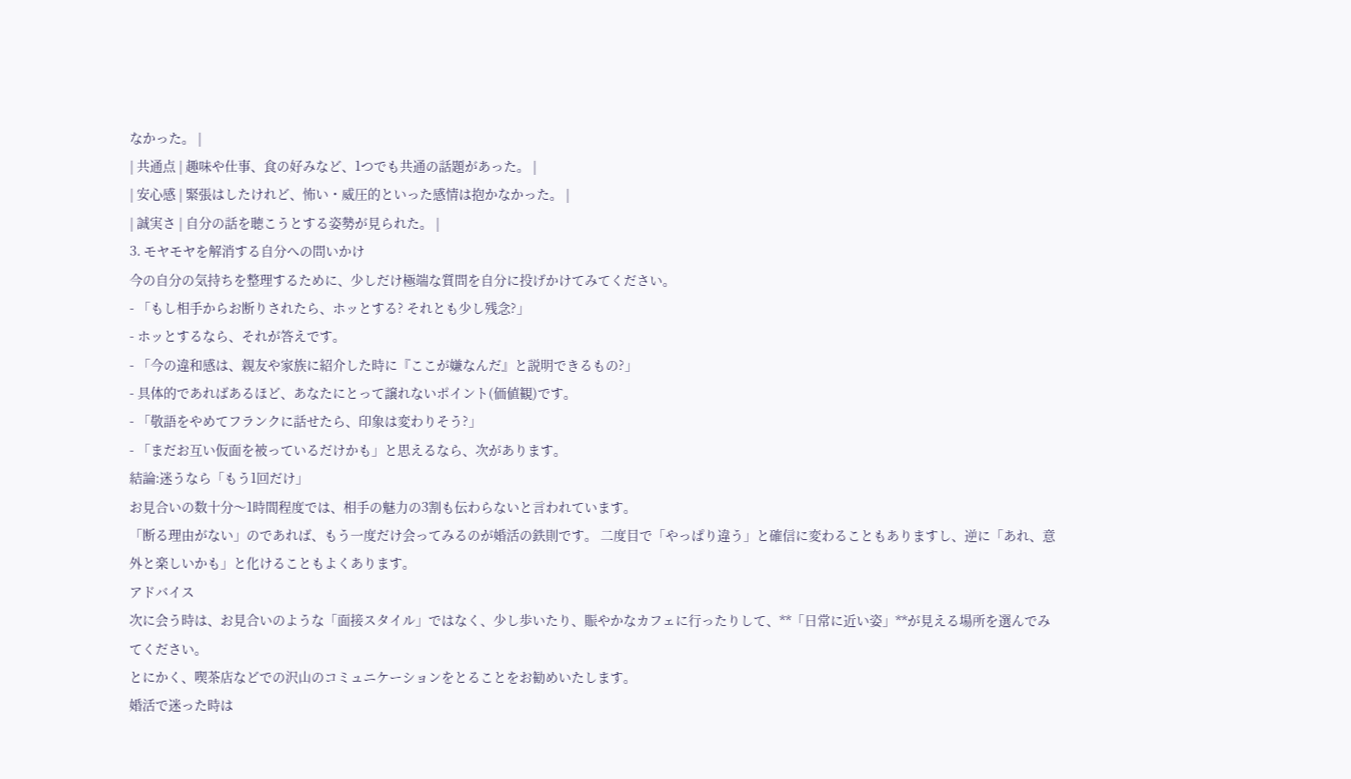なかった。 |
| 共通点 | 趣味や仕事、食の好みなど、1つでも共通の話題があった。 |
| 安心感 | 緊張はしたけれど、怖い・威圧的といった感情は抱かなかった。 |
| 誠実さ | 自分の話を聴こうとする姿勢が見られた。 |
3. モヤモヤを解消する自分への問いかけ
今の自分の気持ちを整理するために、少しだけ極端な質問を自分に投げかけてみてください。
- 「もし相手からお断りされたら、ホッとする? それとも少し残念?」
- ホッとするなら、それが答えです。
- 「今の違和感は、親友や家族に紹介した時に『ここが嫌なんだ』と説明できるもの?」
- 具体的であればあるほど、あなたにとって譲れないポイント(価値観)です。
- 「敬語をやめてフランクに話せたら、印象は変わりそう?」
- 「まだお互い仮面を被っているだけかも」と思えるなら、次があります。
結論:迷うなら「もう1回だけ」
お見合いの数十分〜1時間程度では、相手の魅力の3割も伝わらないと言われています。
「断る理由がない」のであれば、もう一度だけ会ってみるのが婚活の鉄則です。 二度目で「やっぱり違う」と確信に変わることもありますし、逆に「あれ、意外と楽しいかも」と化けることもよくあります。
アドバイス
次に会う時は、お見合いのような「面接スタイル」ではなく、少し歩いたり、賑やかなカフェに行ったりして、**「日常に近い姿」**が見える場所を選んでみてください。
とにかく、喫茶店などでの沢山のコミュニケーションをとることをお勧めいたします。
婚活で迷った時は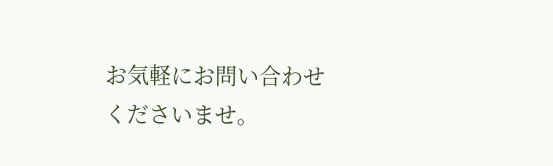お気軽にお問い合わせくださいませ。